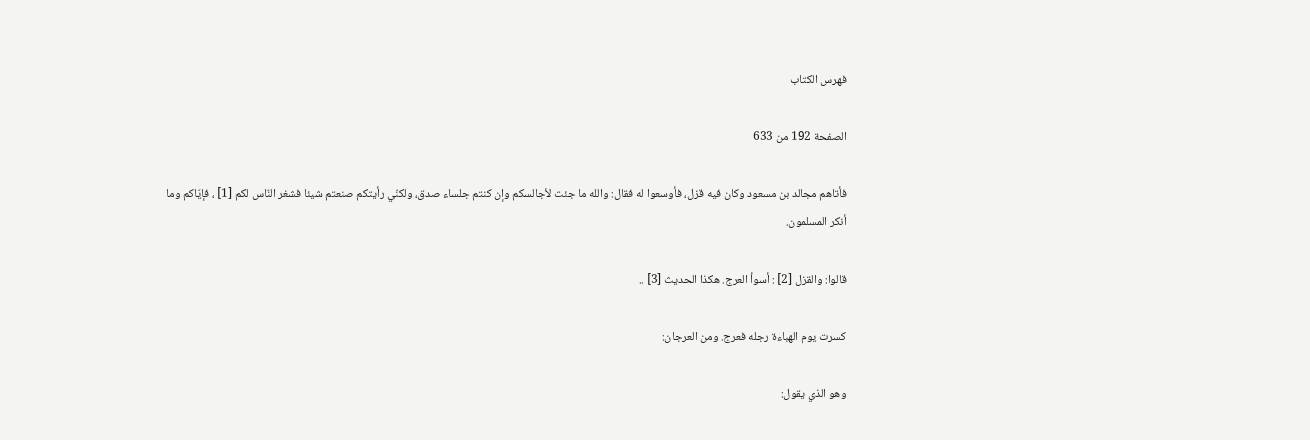فهرس الكتاب

الصفحة 192 من 633

فأتاهم مجالد بن مسعود وكان فيه قزل، فأوسعوا له فقال: والله ما جئت لأجالسكم وإن كنتم جلساء صدق، ولكنّي رأيتكم صنعتم شيئا فشغر النّاس لكم [1] ، فإيّاكم وما أنكر المسلمون.

قالوا: والقزل [2] : أسوأ العرج. هكذا الحديث [3] ..

كسرت يوم الهباءة رجله فعرج. ومن العرجان:

وهو الذي يقول: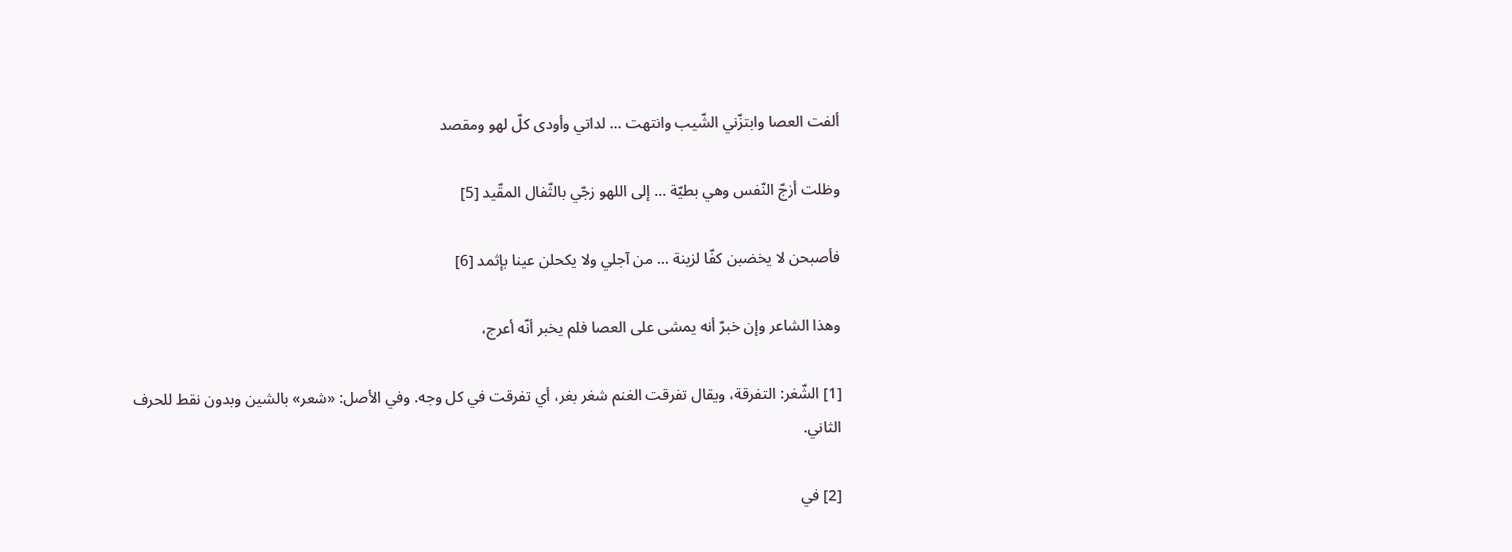ألفت العصا وابتزّني الشّيب وانتهت ... لداتي وأودى كلّ لهو ومقصد

وظلت أزجّ النّفس وهي بطيّة ... إلى اللهو زجّي بالثّفال المقّيد [5]

فأصبحن لا يخضبن كفّا لزينة ... من آجلي ولا يكحلن عينا بإثمد [6]

وهذا الشاعر وإن خبرّ أنه يمشى على العصا فلم يخبر أنّه أعرج،

[1] الشّغر: التفرقة، ويقال تفرقت الغنم شغر بغر، أي تفرقت في كل وجه. وفي الأصل: «شعر» بالشين وبدون نقط للحرف الثاني.

[2] في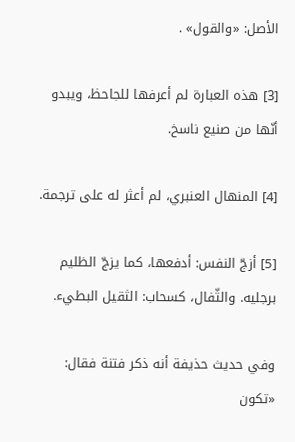الأصل: «والقول» .

[3] هذه العبارة لم أعرفها للجاحظ، ويبدو أنّها من صنيع ناسخ.

[4] المنهال العنبري، لم أعثر له على ترجمة.

[5] أزجّ النفس: أدفعها، كما يزجّ الظليم برجليه. والثّفال، كسحاب: الثقيل البطيء.

وفي حديث حذيفة أنه ذكر فتنة فقال: «تكون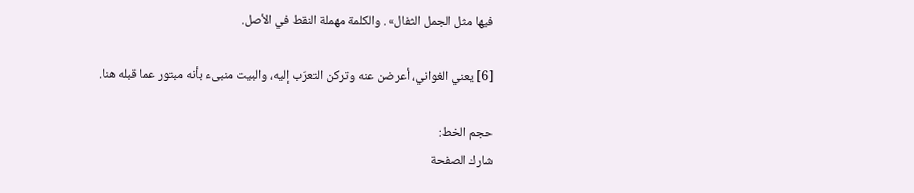فيها مثل الجمل الثفال» . والكلمة مهملة النقط في الأصل.

[6] يعني الغواني، أعرضن عنه وتركن التعرّب إليه، والبيت منبىء بأنه مبتور عما قبله هنا.

حجم الخط:
شارك الصفحة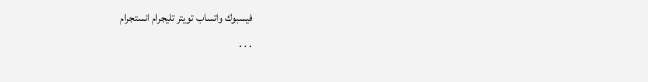فيسبوك واتساب تويتر تليجرام انستجرام
. . .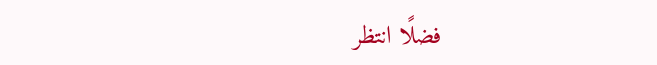فضلًا انتظر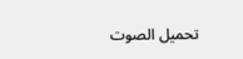تحميل الصوت